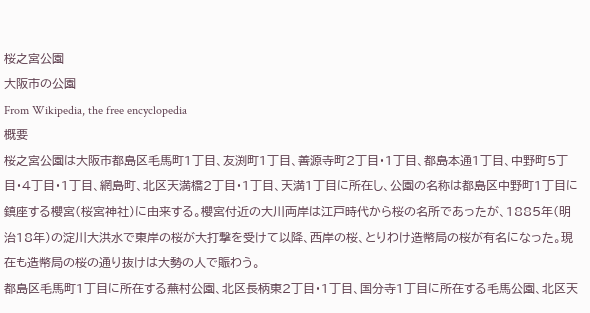桜之宮公園
大阪市の公園
From Wikipedia, the free encyclopedia
概要
桜之宮公園は大阪市都島区毛馬町1丁目、友渕町1丁目、善源寺町2丁目・1丁目、都島本通1丁目、中野町5丁目・4丁目・1丁目、網島町、北区天満橋2丁目・1丁目、天満1丁目に所在し、公園の名称は都島区中野町1丁目に鎮座する櫻宮(桜宮神社)に由来する。櫻宮付近の大川両岸は江戸時代から桜の名所であったが、1885年(明治18年)の淀川大洪水で東岸の桜が大打撃を受けて以降、西岸の桜、とりわけ造幣局の桜が有名になった。現在も造幣局の桜の通り抜けは大勢の人で賑わう。
都島区毛馬町1丁目に所在する蕪村公園、北区長柄東2丁目・1丁目、国分寺1丁目に所在する毛馬公園、北区天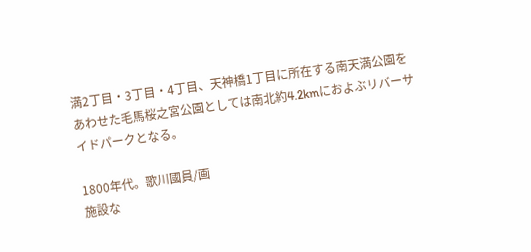満2丁目・3丁目・4丁目、天神橋1丁目に所在する南天満公園をあわせた毛馬桜之宮公園としては南北約4.2kmにおよぶリバーサイドパークとなる。

1800年代。歌川國員/画
施設な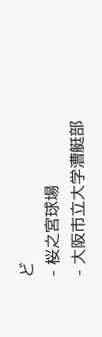ど
- 桜之宮球場
- 大阪市立大学漕艇部